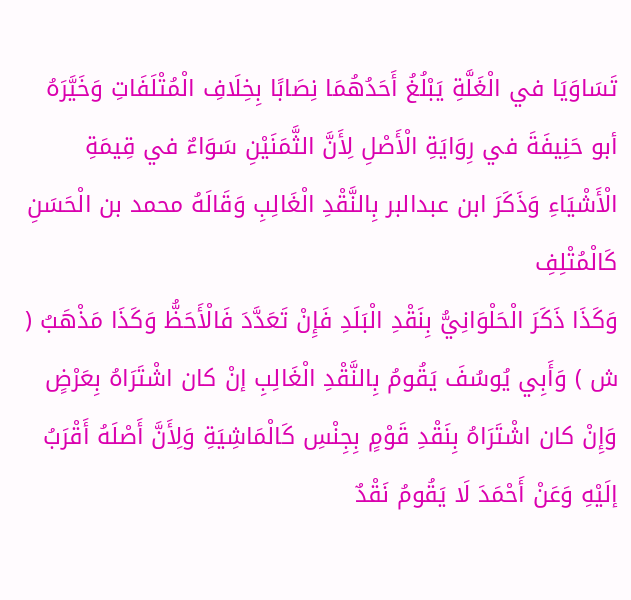تَسَاوَيَا في الْغَلَّةِ يَبْلُغُ أَحَدُهُمَا نِصَابًا بِخِلَافِ الْمُتْلَفَاتِ وَخَيَّرَهُ أبو حَنِيفَةَ في رِوَايَةِ الْأَصْلِ لِأَنَّ الثَّمَنَيْنِ سَوَاءٌ في قِيمَةِ الْأَشْيَاءِ وَذَكَرَ ابن عبدالبر بِالنَّقْدِ الْغَالِبِ وَقَالَهُ محمد بن الْحَسَنِ كَالْمُتْلِفِ
وَكَذَا ذَكَرَ الْحَلْوَانِيُّ بِنَقْدِ الْبَلَدِ فَإِنْ تَعَدَّدَ فَالْأَحَظُّ وَكَذَا مَذْهَبُ ( ش ) وَأَبِي يُوسُفَ يَقُومُ بِالنَّقْدِ الْغَالِبِ إنْ كان اشْتَرَاهُ بِعَرْضٍ وَإِنْ كان اشْتَرَاهُ بِنَقْدِ قَوْمٍ بِجِنْسِ كَالْمَاشِيَةِ وَلِأَنَّ أَصْلَهُ أَقْرَبُ إلَيْهِ وَعَنْ أَحْمَدَ لَا يَقُومُ نَقْدٌ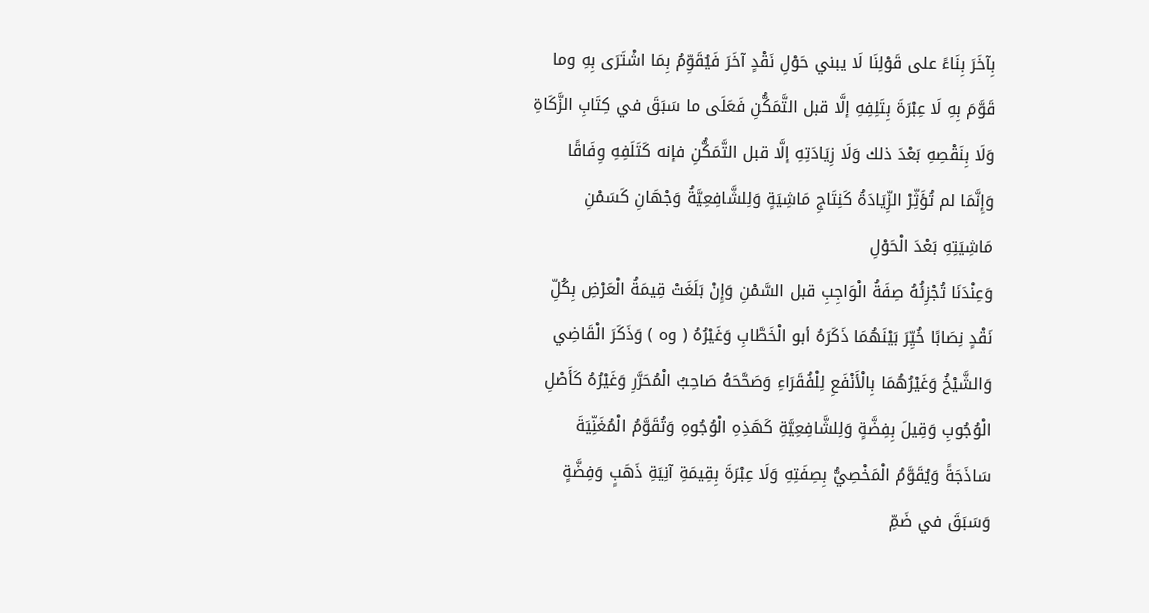بِآخَرَ بِنَاءً على قَوْلِنَا لَا يبني حَوْلِ نَقْدٍ آخَرَ فَيُقَوِّمُ بِمَا اشْتَرَى بِهِ وما قَوَّمَ بِهِ لَا عِبْرَةَ بِتَلِفِهِ إلَّا قبل التَّمَكُّنِ فَعَلَى ما سَبَقَ في كِتَابِ الزَّكَاةِ وَلَا بِنَقْصِهِ بَعْدَ ذلك وَلَا زِيَادَتِهِ إلَّا قبل التَّمَكُّنِ فإنه كَتَلَفِهِ وِفَاقًا وَإِنَّمَا لم تُؤَثِّرْ الزِّيَادَةُ كَنِتَاجِ مَاشِيَةٍ وَلِلشَّافِعِيَّةُ وَجْهَانِ كَسَمْنِ مَاشِيَتِهِ بَعْدَ الْحَوْلِ
وَعِنْدَنَا تُجْزِئُهُ صِفَةُ الْوَاجِبِ قبل السَّمْنِ وَإِنْ بَلَغَتْ قِيمَةُ الْعَرْضِ بِكُلِّ نَقْدٍ نِصَابًا خُيِّرَ بَيْنَهُمَا ذَكَرَهُ أبو الْخَطَّابِ وَغَيْرُهُ ( وه ) وَذَكَرَ الْقَاضِي وَالشَّيْخُ وَغَيْرُهُمَا بِالْأَنْفَعِ لِلْفُقَرَاءِ وَصَحَّحَهُ صَاحِبُ الْمُحَرَّرِ وَغَيْرُهُ كَأَصْلِ الْوُجُوبِ وَقِيلَ بِفِضَّةٍ وَلِلشَّافِعِيَّةِ كَهَذِهِ الْوُجُوهِ وَتُقَوَّمُ الْمُغَنِّيَةَ سَاذَجَةً وَيُقَوَّمُ الْمَخْصِيُّ بِصِفَتِهِ وَلَا عِبْرَةَ بِقِيمَةِ آنِيَةِ ذَهَبٍ وَفِضَّةٍ وَسَبَقَ في ضَمِّ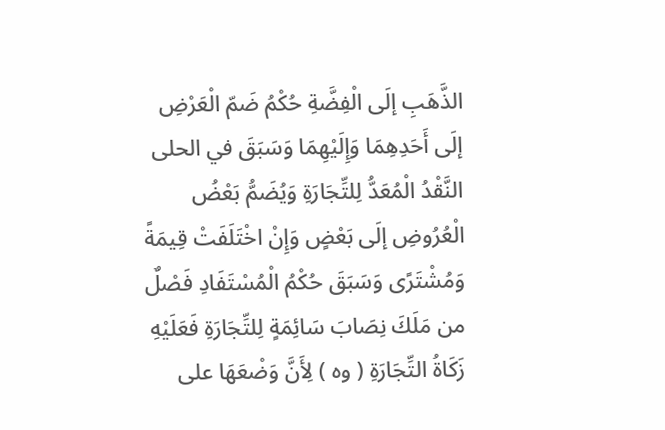الذَّهَبِ إلَى الْفِضَّةِ حُكْمُ ضَمّ الْعَرْضِ إلَى أَحَدِهِمَا وَإِلَيْهِمَا وَسَبَقَ في الحلى النَّقْدُ الْمُعَدُّ لِلتِّجَارَةِ وَيُضَمُّ بَعْضُ الْعُرُوضِ إلَى بَعْضٍ وَإِنْ اخْتَلَفَتْ قِيمَةً وَمُشْتَرًى وَسَبَقَ حُكْمُ الْمُسْتَفَادِ فَصْلٌ من مَلَكَ نِصَابَ سَائِمَةٍ لِلتِّجَارَةِ فَعَلَيْهِ زَكَاةُ التِّجَارَةِ ( وه ) لِأَنَّ وَضْعَهَا على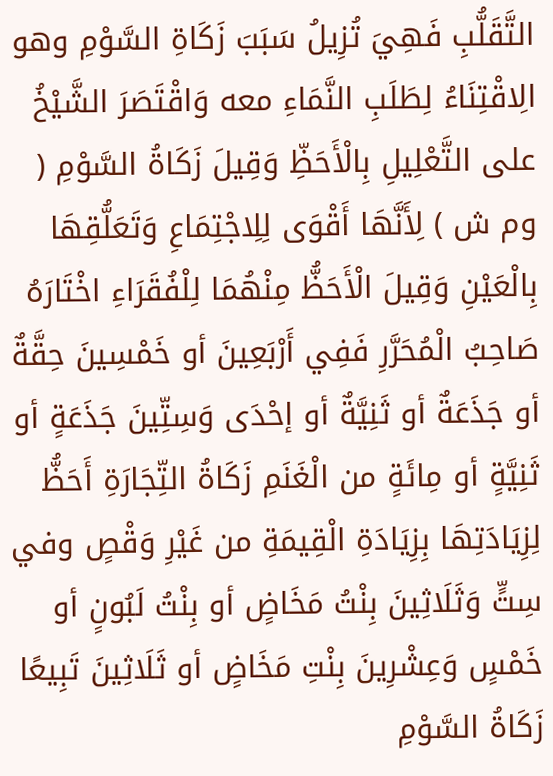التَّقَلُّبِ فَهِيَ تُزِيلُ سَبَبَ زَكَاةِ السَّوْمِ وهو الِاقْتِنَاءُ لِطَلَبِ النَّمَاءِ معه وَاقْتَصَرَ الشَّيْخُ على التَّعْلِيلِ بِالْأَحَظِّ وَقِيلَ زَكَاةُ السَّوْمِ ( وم ش ) لِأَنَّهَا أَقْوَى لِلِاجْتِمَاعِ وَتَعَلُّقِهَا بِالْعَيْنِ وَقِيلَ الْأَحَظُّ مِنْهُمَا لِلْفُقَرَاءِ اخْتَارَهُ صَاحِبُ الْمُحَرَّرِ فَفِي أَرْبَعِينَ أو خَمْسِينَ حِقَّةٌ أو جَذَعَةٌ أو ثَنِيَّةٌ أو إحْدَى وَسِتِّينَ جَذَعَةٍ أو ثَنِيَّةٍ أو مِائَةٍ من الْغَنَمِ زَكَاةُ التِّجَارَةِ أَحَظُّ لِزِيَادَتِهَا بِزِيَادَةِ الْقِيمَةِ من غَيْرِ وَقْصٍ وفي سِتٍّ وَثَلَاثِينَ بِنْتُ مَخَاضٍ أو بِنْتُ لَبُونٍ أو خَمْسٍ وَعِشْرِينَ بِنْتِ مَخَاضٍ أو ثَلَاثِينَ تَبِيعًا زَكَاةُ السَّوْمِ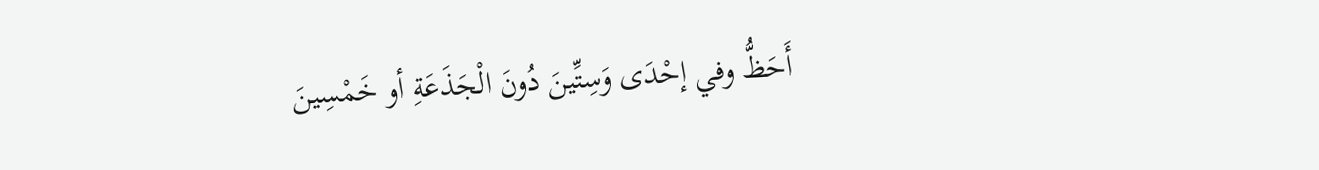أَحَظُّ وفي إحْدَى وَسِتِّينَ دُونَ الْجَذَعَةِ أو خَمْسِينَ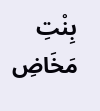بِنْتِ مَخَاضِ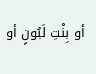أو بِنْتِ لَبُونٍ أو